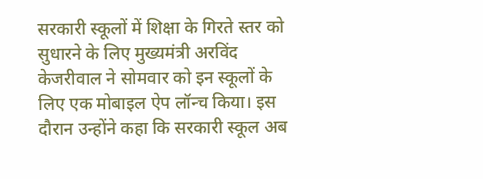सरकारी स्कूलों में शिक्षा के गिरते स्तर को सुधारने के लिए मुख्यमंत्री अरविंद केजरीवाल ने सोमवार को इन स्कूलों के लिए एक मोबाइल ऐप लॉन्च किया। इस दौरान उन्होंने कहा कि सरकारी स्कूल अब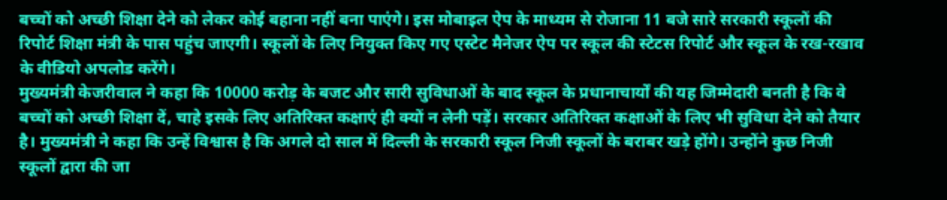बच्चों को अच्छी शिक्षा देने को लेकर कोई बहाना नहीं बना पाएंगे। इस मोबाइल ऐप के माध्यम से रोजाना 11 बजे सारे सरकारी स्कूलों की रिपोर्ट शिक्षा मंत्री के पास पहुंच जाएगी। स्कूलों के लिए नियुक्त किए गए एस्टेट मैनेजर ऐप पर स्कूल की स्टेटस रिपोर्ट और स्कूल के रख-रखाव के वीडियो अपलोड करेंगे।
मुख्यमंत्री केजरीवाल ने कहा कि 10000 करोड़ के बजट और सारी सुविधाओं के बाद स्कूल के प्रधानाचार्यों की यह जिम्मेदारी बनती है कि वे बच्चों को अच्छी शिक्षा दें, चाहे इसके लिए अतिरिक्त कक्षाएं ही क्यों न लेनी पड़ें। सरकार अतिरिक्त कक्षाओं के लिए भी सुविधा देने को तैयार है। मुख्यमंत्री ने कहा कि उन्हें विश्वास है कि अगले दो साल में दिल्ली के सरकारी स्कूल निजी स्कूलों के बराबर खड़े होंगे। उन्होंने कुछ निजी स्कूलों द्वारा की जा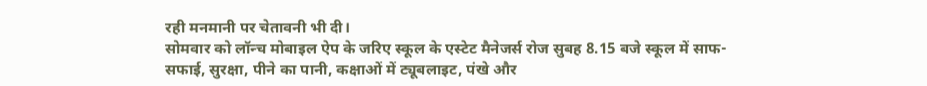रही मनमानी पर चेतावनी भी दी।
सोमवार को लॉन्च मोबाइल ऐप के जरिए स्कूल के एस्टेट मैनेजर्स रोज सुबह 8.15 बजे स्कूल में साफ-सफाई, सुरक्षा, पीने का पानी, कक्षाओं में ट्यूबलाइट, पंखे और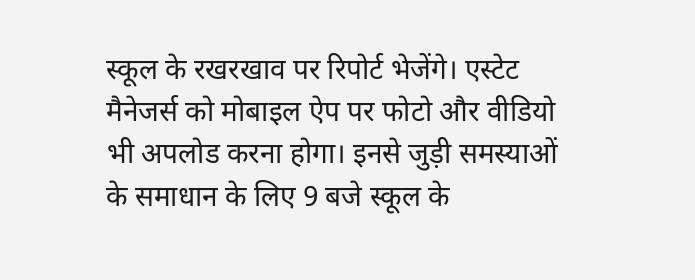स्कूल के रखरखाव पर रिपोर्ट भेजेंगे। एस्टेट मैनेजर्स को मोबाइल ऐप पर फोटो और वीडियो भी अपलोड करना होगा। इनसे जुड़ी समस्याओं के समाधान के लिए 9 बजे स्कूल के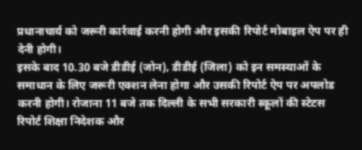प्रधानाचार्य को जरूरी कार्रवाई करनी होगी और इसकी रिपोर्ट मोबाइल ऐप पर ही देनी होगी।
इसके बाद 10.30 बजे डीडीई (जोन), डीडीई (जिला) को इन समस्याओं के समाधान के लिए जरूरी एक्शन लेना होगा और उसकी रिपोर्ट ऐप पर अपलोड करनी होगी। रोजाना 11 बजे तक दिल्ली के सभी सरकारी स्कूलों की स्टेटस रिपोर्ट शिक्षा निदेशक और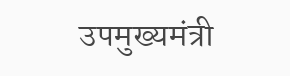उपमुख्यमंत्री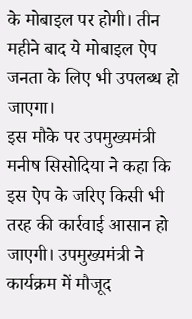के मोबाइल पर होगी। तीन महीने बाद ये मोबाइल ऐप जनता के लिए भी उपलब्ध हो जाएगा।
इस मौके पर उपमुख्यमंत्री मनीष सिसोदिया ने कहा कि इस ऐप के जरिए किसी भी तरह की कार्रवाई आसान हो जाएगी। उपमुख्यमंत्री ने कार्यक्रम में मौजूद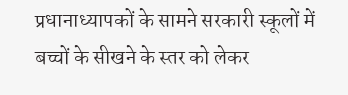प्रधानाध्यापकों के सामने सरकारी स्कूलों में बच्चों के सीखने के स्तर को लेकर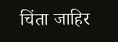चिंता जाहिर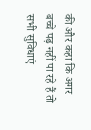की और कहा कि अगर बच्चे पढ़ नहीं पा रहे हैं तो सभी सुविधाएं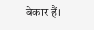बेकार हैं।